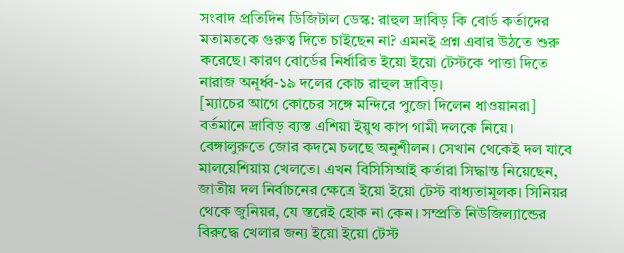সংবাদ প্রতিদিন ডিজিটাল ডেস্ক: রাহুল দ্রাবিড় কি বোর্ড কর্তাদের মতামতকে গুরুত্ব দিতে চাইছেন না? এমনই প্রশ্ন এবার উঠতে শুরু করেছে। কারণ বোর্ডের নির্ধারিত ইয়ো ইয়ো টেস্টকে পাত্তা দিতে নারাজ অনূর্ধ্ব-১৯ দলের কোচ রাহুল দ্রাবিড়।
[ম্যাচের আগে কোচের সঙ্গে মন্দিরে পুজো দিলেন ধাওয়ানরা]
বর্তমানে দ্রাবিড় ব্যস্ত এশিয়া ইয়ুথ কাপ গামী দলকে নিয়ে। বেঙ্গালুরুতে জোর কদমে চলছে অনুশীলন। সেখান থেকেই দল যাবে মালয়েশিয়ায় খেলতে। এখন বিসিসিআই কর্তারা সিদ্ধান্ত নিয়েছেন, জাতীয় দল নির্বাচনের ক্ষেত্রে ইয়ো ইয়ো টেস্ট বাধ্যতামূলক। সিনিয়র থেকে জুনিয়র, যে স্তরেই হোক না কেন। সম্প্রতি নিউজিল্যান্ডের বিরুদ্ধে খেলার জন্য ইয়ো ইয়ো টেস্ট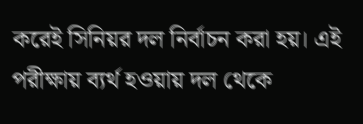করেই সিনিয়র দল নির্বাচন করা হয়। এই পরীক্ষায় ব্যর্থ হওয়ায় দল থেকে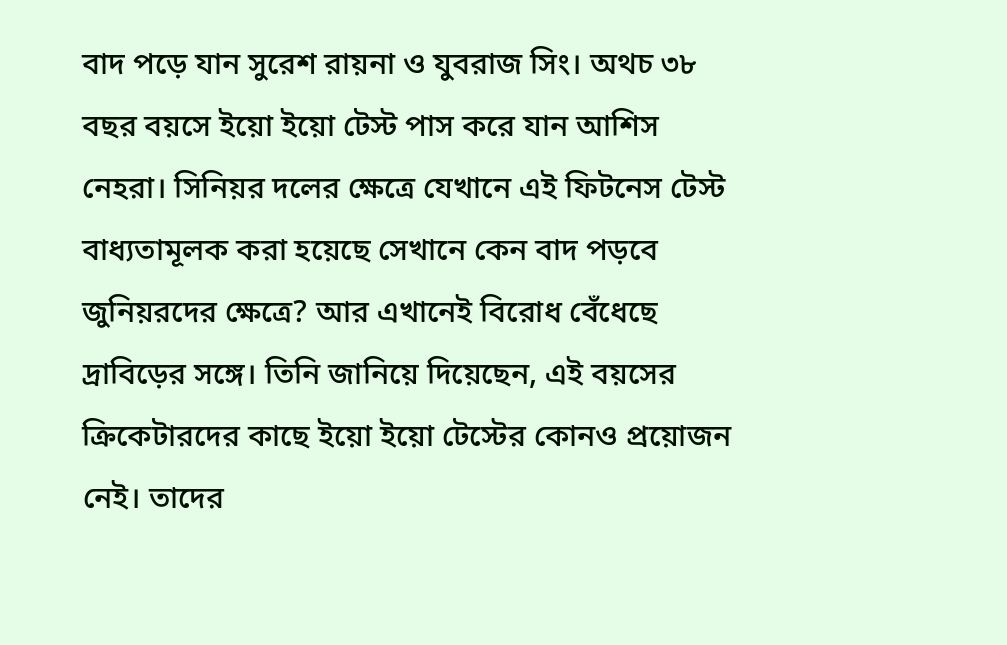বাদ পড়ে যান সুরেশ রায়না ও যুবরাজ সিং। অথচ ৩৮ বছর বয়সে ইয়ো ইয়ো টেস্ট পাস করে যান আশিস নেহরা। সিনিয়র দলের ক্ষেত্রে যেখানে এই ফিটনেস টেস্ট বাধ্যতামূলক করা হয়েছে সেখানে কেন বাদ পড়বে জুনিয়রদের ক্ষেত্রে? আর এখানেই বিরোধ বেঁধেছে দ্রাবিড়ের সঙ্গে। তিনি জানিয়ে দিয়েছেন, এই বয়সের ক্রিকেটারদের কাছে ইয়ো ইয়ো টেস্টের কোনও প্রয়োজন নেই। তাদের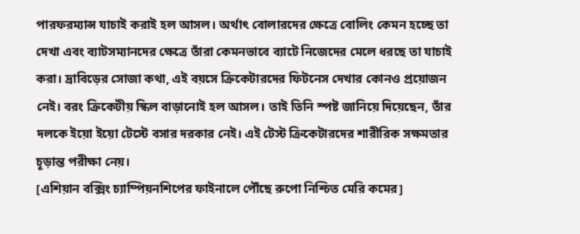পারফরম্যান্স যাচাই করাই হল আসল। অর্থাৎ বোলারদের ক্ষেত্রে বোলিং কেমন হচ্ছে তা দেখা এবং ব্যাটসম্যানদের ক্ষেত্রে তাঁরা কেমনভাবে ব্যাটে নিজেদের মেলে ধরছে তা যাচাই করা। দ্রাবিড়ের সোজা কথা, এই বয়সে ক্রিকেটারদের ফিটনেস দেখার কোনও প্রয়োজন নেই। বরং ক্রিকেটীয় স্কিল বাড়ানোই হল আসল। তাই তিনি স্পষ্ট জানিয়ে দিয়েছেন, তাঁর দলকে ইয়ো ইয়ো টেস্টে বসার দরকার নেই। এই টেস্ট ক্রিকেটারদের শারীরিক সক্ষমতার চূড়ান্ত পরীক্ষা নেয়।
[এশিয়ান বক্সিং চ্যাম্পিয়নশিপের ফাইনালে পৌঁছে রুপো নিশ্চিত মেরি কমের]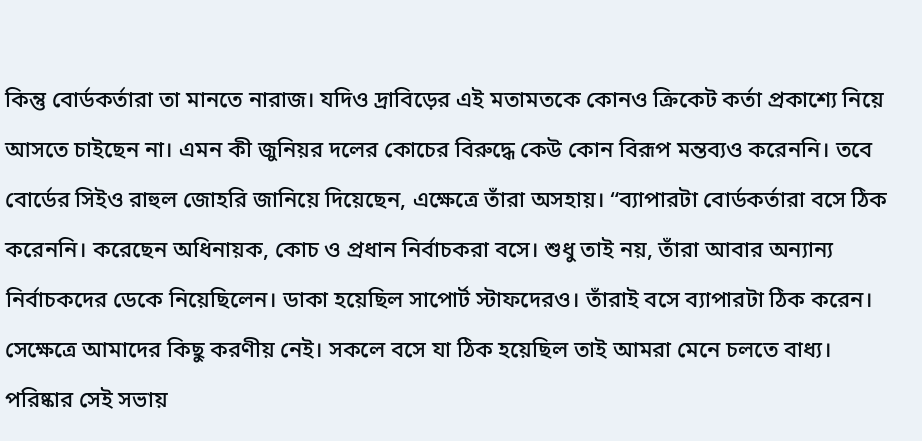কিন্তু বোর্ডকর্তারা তা মানতে নারাজ। যদিও দ্রাবিড়ের এই মতামতকে কোনও ক্রিকেট কর্তা প্রকাশ্যে নিয়ে আসতে চাইছেন না। এমন কী জুনিয়র দলের কোচের বিরুদ্ধে কেউ কোন বিরূপ মন্তব্যও করেননি। তবে বোর্ডের সিইও রাহুল জোহরি জানিয়ে দিয়েছেন, এক্ষেত্রে তাঁরা অসহায়। “ব্যাপারটা বোর্ডকর্তারা বসে ঠিক করেননি। করেছেন অধিনায়ক, কোচ ও প্রধান নির্বাচকরা বসে। শুধু তাই নয়, তাঁরা আবার অন্যান্য নির্বাচকদের ডেকে নিয়েছিলেন। ডাকা হয়েছিল সাপোর্ট স্টাফদেরও। তাঁরাই বসে ব্যাপারটা ঠিক করেন। সেক্ষেত্রে আমাদের কিছু করণীয় নেই। সকলে বসে যা ঠিক হয়েছিল তাই আমরা মেনে চলতে বাধ্য। পরিষ্কার সেই সভায়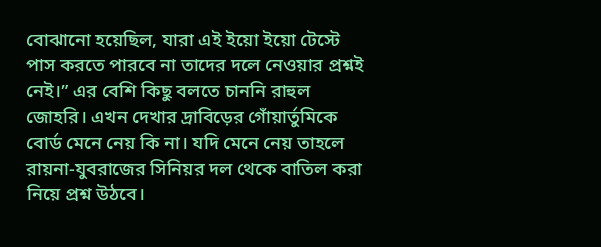বোঝানো হয়েছিল, যারা এই ইয়ো ইয়ো টেস্টে পাস করতে পারবে না তাদের দলে নেওয়ার প্রশ্নই নেই।” এর বেশি কিছু বলতে চাননি রাহুল জোহরি। এখন দেখার দ্রাবিড়ের গোঁয়ার্তুমিকে বোর্ড মেনে নেয় কি না। যদি মেনে নেয় তাহলে রায়না-যুবরাজের সিনিয়র দল থেকে বাতিল করা নিয়ে প্রশ্ন উঠবে।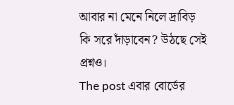আবার না মেনে নিলে দ্রাবিড় কি সরে দাঁড়াবেন? উঠছে সেই প্রশ্নও।
The post এবার বোর্ডের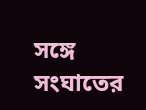সঙ্গে সংঘাতের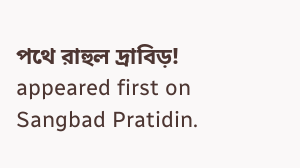পথে রাহুল দ্রাবিড়! appeared first on Sangbad Pratidin.